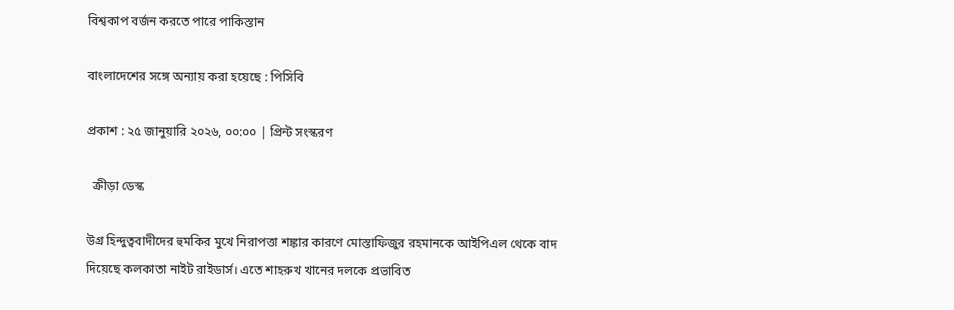বিশ্বকাপ বর্জন করতে পারে পাকিস্তান

বাংলাদেশের সঙ্গে অন্যায় করা হয়েছে : পিসিবি

প্রকাশ : ২৫ জানুয়ারি ২০২৬, ০০:০০ | প্রিন্ট সংস্করণ

  ক্রীড়া ডেস্ক

উগ্র হিন্দুত্ববাদীদের হুমকির মুখে নিরাপত্তা শঙ্কার কারণে মোস্তাফিজুর রহমানকে আইপিএল থেকে বাদ দিয়েছে কলকাতা নাইট রাইডার্স। এতে শাহরুখ খানের দলকে প্রভাবিত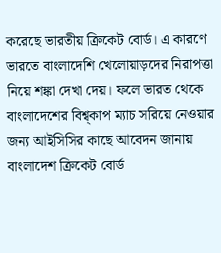করেছে ভারতীয় ক্রিকেট বোর্ড। এ কারণে ভারতে বাংলাদেশি খেলোয়াড়দের নিরাপত্তা নিয়ে শঙ্কা দেখা দেয়। ফলে ভারত থেকে বাংলাদেশের বিশ্ব্কাপ ম্যাচ সরিয়ে নেওয়ার জন্য আইসিসির কাছে আবেদন জানায় বাংলাদেশ ক্রিকেট বোর্ড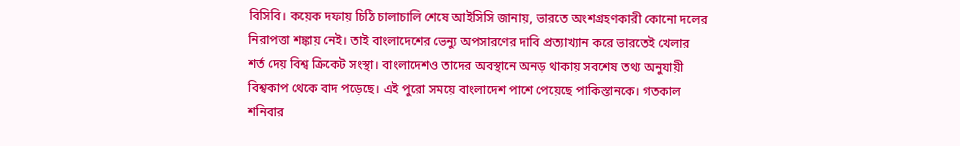বিসিবি। কয়েক দফায় চিঠি চালাচালি শেষে আইসিসি জানায়, ভারতে অংশগ্রহণকারী কোনো দলের নিরাপত্তা শঙ্কায় নেই। তাই বাংলাদেশের ভেন্যু অপসারণের দাবি প্রত্যাখ্যান করে ভারতেই খেলার শর্ত দেয় বিশ্ব ক্রিকেট সংস্থা। বাংলাদেশও তাদের অবস্থানে অনড় থাকায় সবশেষ তথ্য অনুযায়ী বিশ্বকাপ থেকে বাদ পড়েছে। এই পুরো সময়ে বাংলাদেশ পাশে পেয়েছে পাকিস্তানকে। গতকাল শনিবার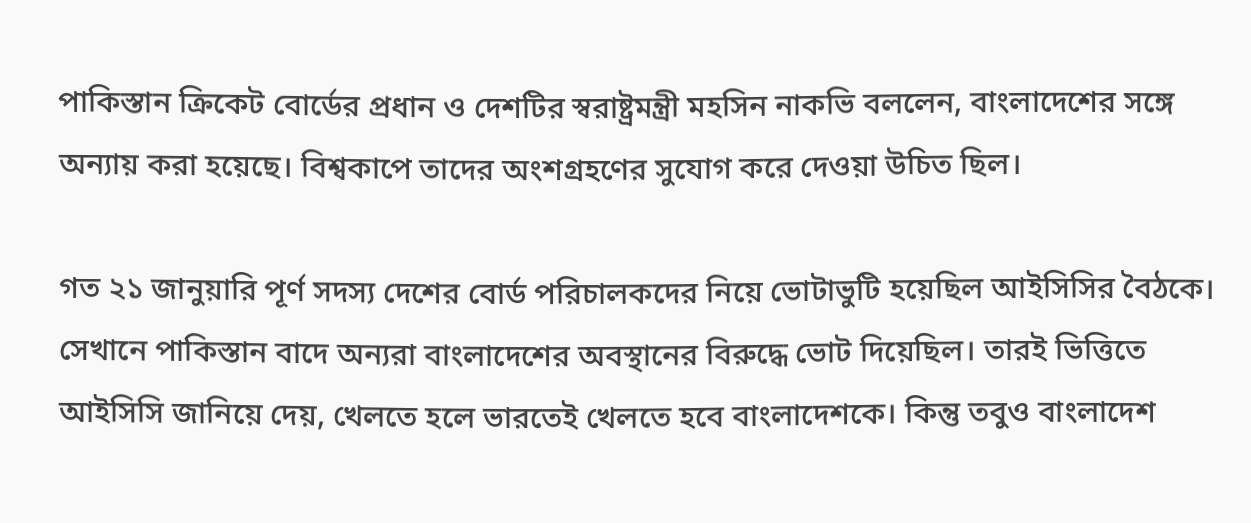পাকিস্তান ক্রিকেট বোর্ডের প্রধান ও দেশটির স্বরাষ্ট্রমন্ত্রী মহসিন নাকভি বললেন, বাংলাদেশের সঙ্গে অন্যায় করা হয়েছে। বিশ্বকাপে তাদের অংশগ্রহণের সুযোগ করে দেওয়া উচিত ছিল।

গত ২১ জানুয়ারি পূর্ণ সদস্য দেশের বোর্ড পরিচালকদের নিয়ে ভোটাভুটি হয়েছিল আইসিসির বৈঠকে। সেখানে পাকিস্তান বাদে অন্যরা বাংলাদেশের অবস্থানের বিরুদ্ধে ভোট দিয়েছিল। তারই ভিত্তিতে আইসিসি জানিয়ে দেয়, খেলতে হলে ভারতেই খেলতে হবে বাংলাদেশকে। কিন্তু তবুও বাংলাদেশ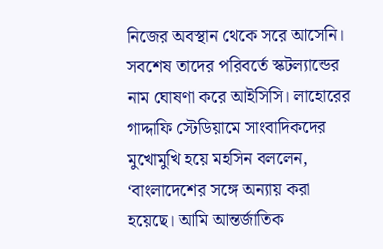নিজের অবস্থান থেকে সরে আসেনি। সবশেষ তাদের পরিবর্তে স্কটল্যান্ডের নাম ঘোষণা করে আইসিসি। লাহোরের গাদ্দাফি স্টেডিয়ামে সাংবাদিকদের মুখোমুখি হয়ে মহসিন বললেন, ‘বাংলাদেশের সঙ্গে অন্যায় করা হয়েছে। আমি আন্তর্জাতিক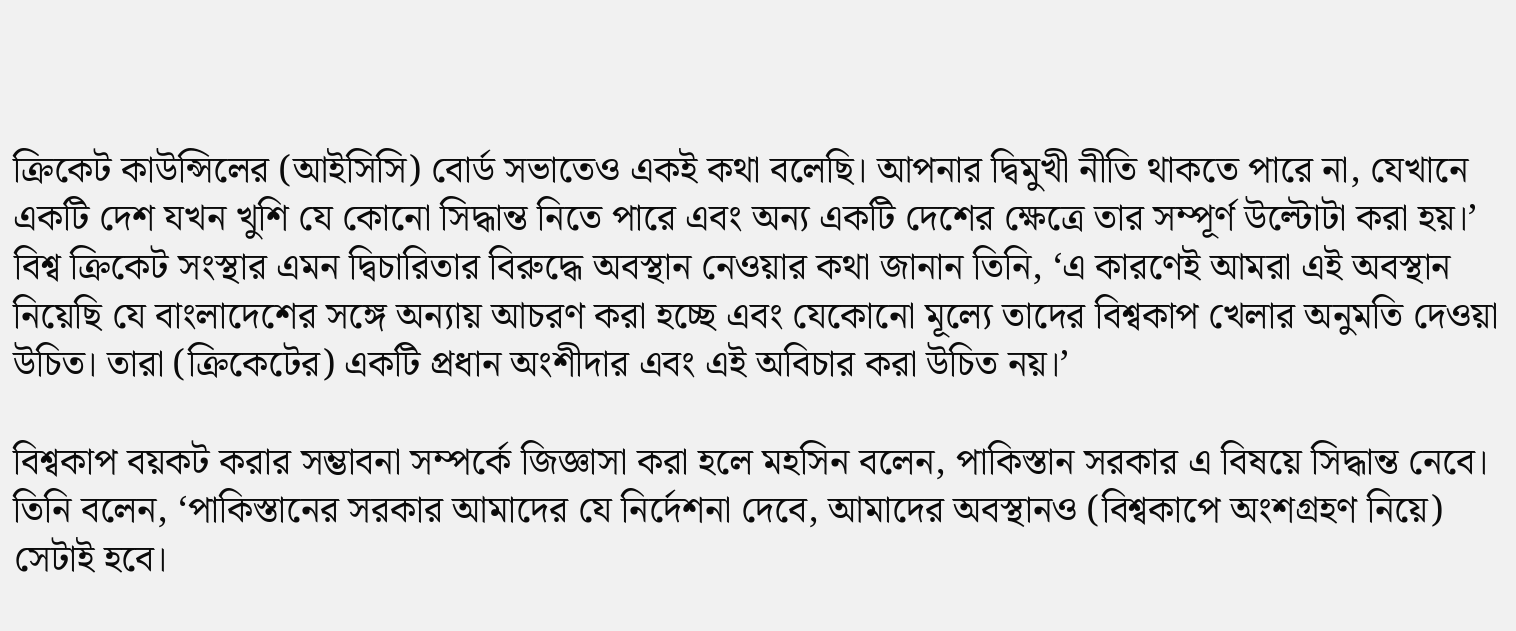ক্রিকেট কাউন্সিলের (আইসিসি) বোর্ড সভাতেও একই কথা বলেছি। আপনার দ্বিমুখী নীতি থাকতে পারে না, যেখানে একটি দেশ যখন খুশি যে কোনো সিদ্ধান্ত নিতে পারে এবং অন্য একটি দেশের ক্ষেত্রে তার সম্পূর্ণ উল্টোটা করা হয়।’ বিশ্ব ক্রিকেট সংস্থার এমন দ্বিচারিতার বিরুদ্ধে অবস্থান নেওয়ার কথা জানান তিনি, ‘এ কারণেই আমরা এই অবস্থান নিয়েছি যে বাংলাদেশের সঙ্গে অন্যায় আচরণ করা হচ্ছে এবং যেকোনো মূল্যে তাদের বিশ্বকাপ খেলার অনুমতি দেওয়া উচিত। তারা (ক্রিকেটের) একটি প্রধান অংশীদার এবং এই অবিচার করা উচিত নয়।’

বিশ্বকাপ বয়কট করার সম্ভাবনা সম্পর্কে জিজ্ঞাসা করা হলে মহসিন বলেন, পাকিস্তান সরকার এ বিষয়ে সিদ্ধান্ত নেবে। তিনি বলেন, ‘পাকিস্তানের সরকার আমাদের যে নির্দেশনা দেবে, আমাদের অবস্থানও (বিশ্বকাপে অংশগ্রহণ নিয়ে) সেটাই হবে।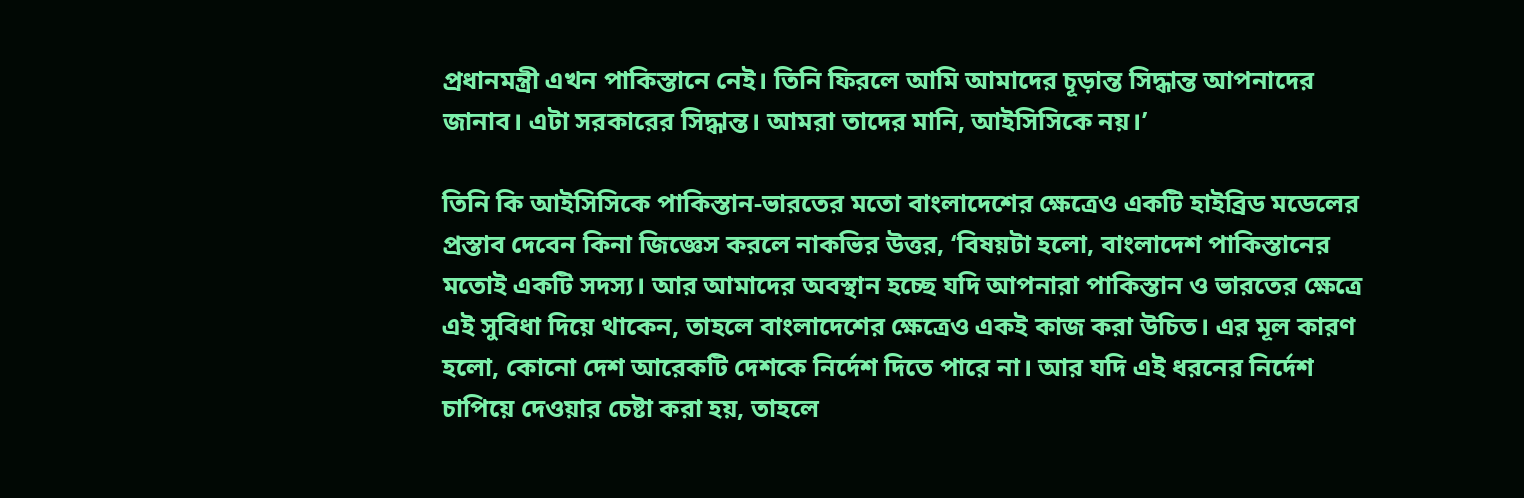প্রধানমন্ত্রী এখন পাকিস্তানে নেই। তিনি ফিরলে আমি আমাদের চূড়ান্ত সিদ্ধান্ত আপনাদের জানাব। এটা সরকারের সিদ্ধান্ত। আমরা তাদের মানি, আইসিসিকে নয়।’

তিনি কি আইসিসিকে পাকিস্তান-ভারতের মতো বাংলাদেশের ক্ষেত্রেও একটি হাইব্রিড মডেলের প্রস্তাব দেবেন কিনা জিজ্ঞেস করলে নাকভির উত্তর, ‘বিষয়টা হলো, বাংলাদেশ পাকিস্তানের মতোই একটি সদস্য। আর আমাদের অবস্থান হচ্ছে যদি আপনারা পাকিস্তান ও ভারতের ক্ষেত্রে এই সুবিধা দিয়ে থাকেন, তাহলে বাংলাদেশের ক্ষেত্রেও একই কাজ করা উচিত। এর মূল কারণ হলো, কোনো দেশ আরেকটি দেশকে নির্দেশ দিতে পারে না। আর যদি এই ধরনের নির্দেশ চাপিয়ে দেওয়ার চেষ্টা করা হয়, তাহলে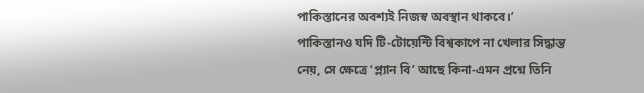পাকিস্তানের অবশ্যই নিজস্ব অবস্থান থাকবে।’ পাকিস্তানও যদি টি-টোয়েন্টি বিশ্বকাপে না খেলার সিদ্ধান্ত নেয়, সে ক্ষেত্রে ‘প্ল্যান বি’ আছে কিনা-এমন প্রশ্নে তিনি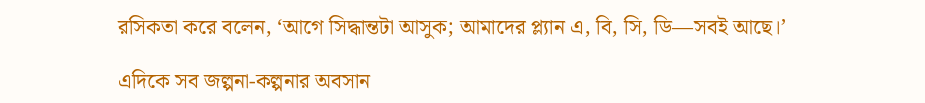রসিকতা করে বলেন, ‘আগে সিদ্ধান্তটা আসুক; আমাদের প্ল্যান এ, বি, সি, ডি—সবই আছে।’

এদিকে সব জল্পনা-কল্পনার অবসান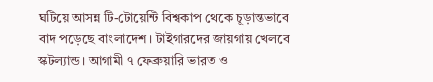ঘটিয়ে আসন্ন টি-টোয়েন্টি বিশ্বকাপ থেকে চূড়ান্তভাবে বাদ পড়েছে বাংলাদেশ। টাইগারদের জায়গায় খেলবে স্কটল্যান্ড। আগামী ৭ ফেব্রুয়ারি ভারত ও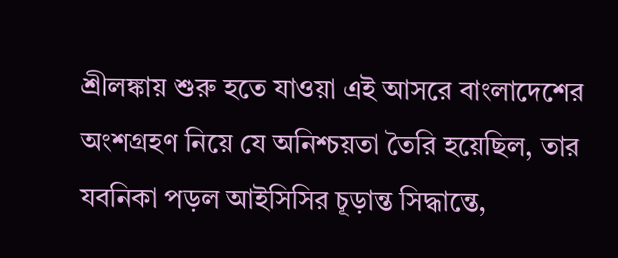শ্রীলঙ্কায় শুরু হতে যাওয়া এই আসরে বাংলাদেশের অংশগ্রহণ নিয়ে যে অনিশ্চয়তা তৈরি হয়েছিল, তার যবনিকা পড়ল আইসিসির চূড়ান্ত সিদ্ধান্তে,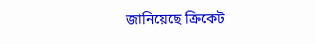জানিয়েছে ক্রিকেট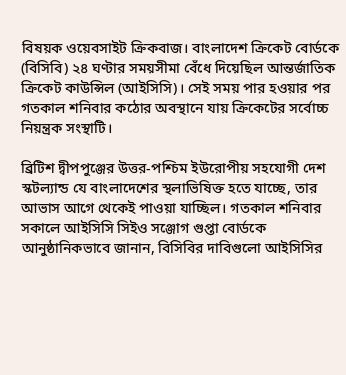বিষয়ক ওয়েবসাইট ক্রিকবাজ। বাংলাদেশ ক্রিকেট বোর্ডকে (বিসিবি) ২৪ ঘণ্টার সময়সীমা বেঁধে দিয়েছিল আন্তর্জাতিক ক্রিকেট কাউন্সিল (আইসিসি)। সেই সময় পার হওয়ার পর গতকাল শনিবার কঠোর অবস্থানে যায় ক্রিকেটের সর্বোচ্চ নিয়ন্ত্রক সংস্থাটি।

ব্রিটিশ দ্বীপপুঞ্জের উত্তর-পশ্চিম ইউরোপীয় সহযোগী দেশ স্কটল্যান্ড যে বাংলাদেশের স্থলাভিষিক্ত হতে যাচ্ছে, তার আভাস আগে থেকেই পাওয়া যাচ্ছিল। গতকাল শনিবার সকালে আইসিসি সিইও সঞ্জোগ গুপ্তা বোর্ডকে আনুষ্ঠানিকভাবে জানান, বিসিবির দাবিগুলো আইসিসির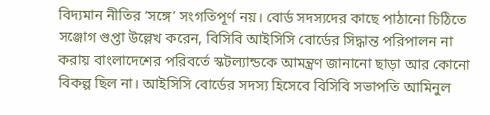বিদ্যমান নীতির ‘সঙ্গে’ সংগতিপূর্ণ নয়। বোর্ড সদস্যদের কাছে পাঠানো চিঠিতে সঞ্জোগ গুপ্তা উল্লেখ করেন, বিসিবি আইসিসি বোর্ডের সিদ্ধান্ত পরিপালন না করায় বাংলাদেশের পরিবর্তে স্কটল্যান্ডকে আমন্ত্রণ জানানো ছাড়া আর কোনো বিকল্প ছিল না। আইসিসি বোর্ডের সদস্য হিসেবে বিসিবি সভাপতি আমিনুল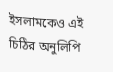ইসলামকেও এই চিঠির অনুলিপি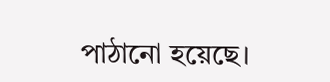পাঠানো হয়েছে।